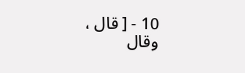10 - [ قال ، وقال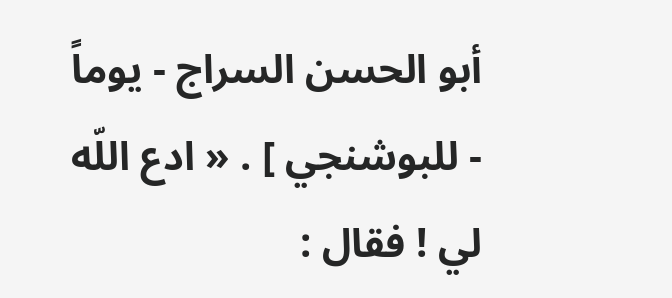أبو الحسن السراج - يوماً - للبوشنجي ] . « ادع اللّه لي ! فقال :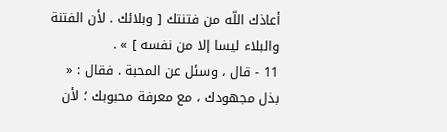أعاذك اللّه من فتنتك [ وبلائك . لأن الفتنة والبلاء ليسا إلا من نفسه ] » .
11 - قال ، وسئل عن المحبة . فقال : « بذل مجهودك ، مع معرفة محبوبك ؛ لأن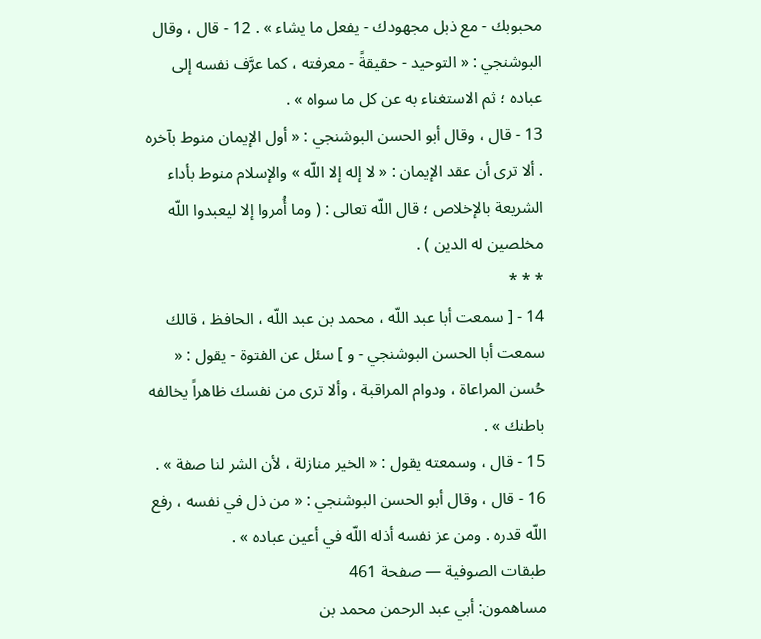محبوبك - مع ذبل مجهودك - يفعل ما يشاء » . 12 - قال ، وقال البوشنجي : « التوحيد - حقيقةً - معرفته ، كما عرَّف نفسه إلى عباده ؛ ثم الاستغناء به عن كل ما سواه » .
13 - قال ، وقال أبو الحسن البوشنجي : « أول الإيمان منوط بآخره . ألا ترى أن عقد الإيمان : « لا إله إلا اللّه » والإسلام منوط بأداء الشريعة بالإخلاص ؛ قال اللّه تعالى : ( وما أُمروا إلا ليعبدوا اللّه مخلصين له الدين ) .
* * *
14 - [ سمعت أبا عبد اللّه ، محمد بن عبد اللّه ، الحافظ ، قالك سمعت أبا الحسن البوشنجي - و ] سئل عن الفتوة - يقول : « حُسن المراعاة ، ودوام المراقبة ، وألا ترى من نفسك ظاهراً يخالفه باطنك » .
15 - قال ، وسمعته يقول : « الخير منازلة ، لأن الشر لنا صفة » .
16 - قال ، وقال أبو الحسن البوشنجي : « من ذل في نفسه ، رفع اللّه قدره . ومن عز نفسه أذله اللّه في أعين عباده » .
طبقات الصوفية — صفحة 461
مساهمون: أبي عبد الرحمن محمد بن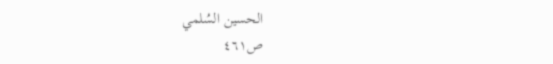الحسين السُلمي
ص٤٦١